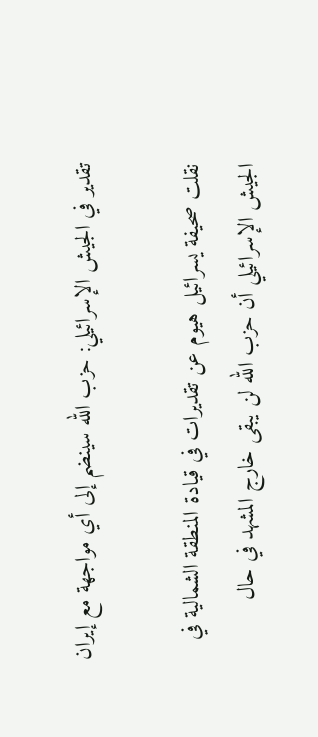تقدير في الجيش الإسرائيلي: حزب الله سينضم إلى أي مواجهة مع إيران

نقلت صحيفة يسرائيل هيوم عن تقديرات في قيادة المنطقة الشمالية في الجيش الإسرائيلي أن حزب الله لن يبقى خارج المشهد في حال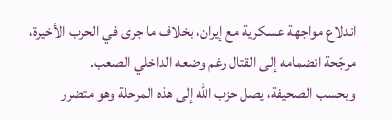اندلاع مواجهة عسكرية مع إيران، بخلاف ما جرى في الحرب الأخيرة، مرجّحة انضمامه إلى القتال رغم وضعه الداخلي الصعب.
وبحسب الصحيفة، يصل حزب الله إلى هذه المرحلة وهو متضرر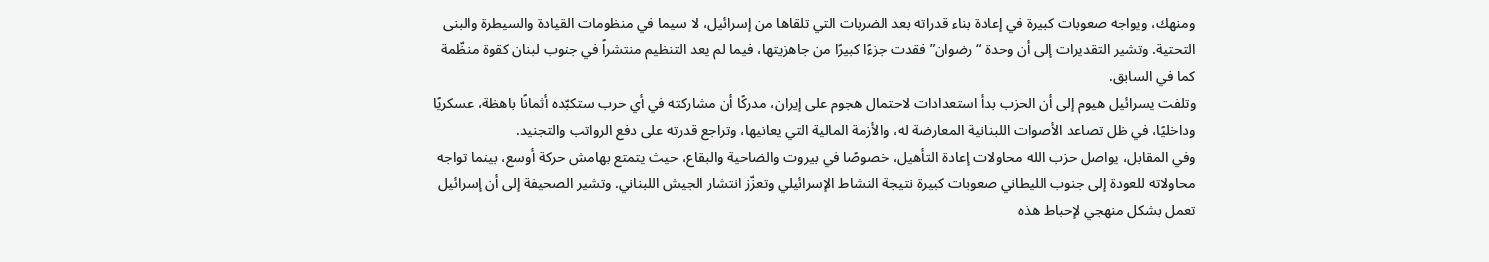ومنهك، ويواجه صعوبات كبيرة في إعادة بناء قدراته بعد الضربات التي تلقاها من إسرائيل، لا سيما في منظومات القيادة والسيطرة والبنى التحتية. وتشير التقديرات إلى أن وحدة “رضوان” فقدت جزءًا كبيرًا من جاهزيتها، فيما لم يعد التنظيم منتشراً في جنوب لبنان كقوة منظّمة كما في السابق.
وتلفت يسرائيل هيوم إلى أن الحزب بدأ استعدادات لاحتمال هجوم على إيران، مدركًا أن مشاركته في أي حرب ستكبّده أثمانًا باهظة، عسكريًا وداخليًا، في ظل تصاعد الأصوات اللبنانية المعارضة له، والأزمة المالية التي يعانيها، وتراجع قدرته على دفع الرواتب والتجنيد.
وفي المقابل، يواصل حزب الله محاولات إعادة التأهيل، خصوصًا في بيروت والضاحية والبقاع، حيث يتمتع بهامش حركة أوسع، بينما تواجه محاولاته للعودة إلى جنوب الليطاني صعوبات كبيرة نتيجة النشاط الإسرائيلي وتعزّز انتشار الجيش اللبناني. وتشير الصحيفة إلى أن إسرائيل تعمل بشكل منهجي لإحباط هذه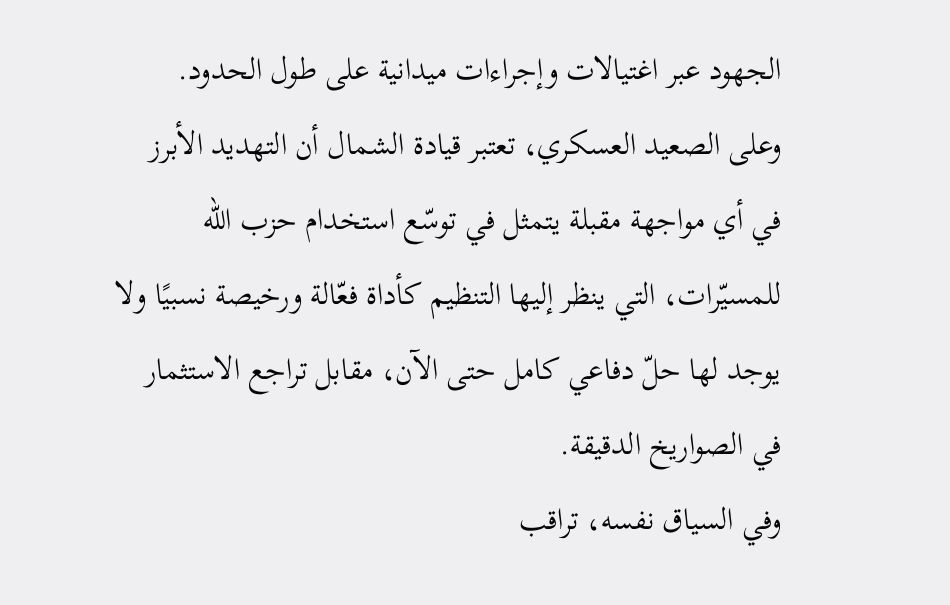الجهود عبر اغتيالات وإجراءات ميدانية على طول الحدود.
وعلى الصعيد العسكري، تعتبر قيادة الشمال أن التهديد الأبرز في أي مواجهة مقبلة يتمثل في توسّع استخدام حزب الله للمسيّرات، التي ينظر إليها التنظيم كأداة فعّالة ورخيصة نسبيًا ولا يوجد لها حلّ دفاعي كامل حتى الآن، مقابل تراجع الاستثمار في الصواريخ الدقيقة.
وفي السياق نفسه، تراقب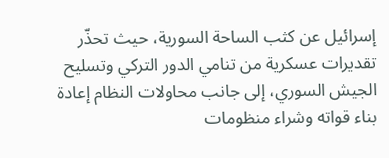إسرائيل عن كثب الساحة السورية، حيث تحذّر تقديرات عسكرية من تنامي الدور التركي وتسليح الجيش السوري، إلى جانب محاولات النظام إعادة بناء قواته وشراء منظومات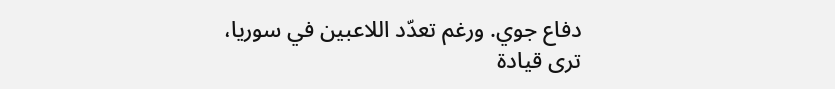دفاع جوي. ورغم تعدّد اللاعبين في سوريا، ترى قيادة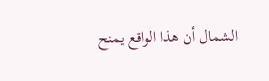الشمال أن هذا الواقع يمنح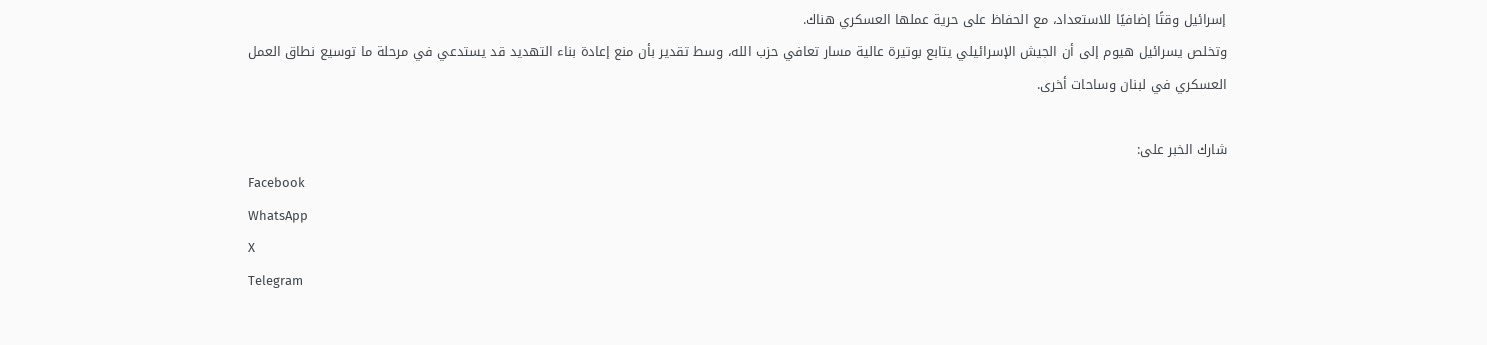إسرائيل وقتًا إضافيًا للاستعداد، مع الحفاظ على حرية عملها العسكري هناك.
وتخلص يسرائيل هيوم إلى أن الجيش الإسرائيلي يتابع بوتيرة عالية مسار تعافي حزب الله، وسط تقدير بأن منع إعادة بناء التهديد قد يستدعي في مرحلة ما توسيع نطاق العمل العسكري في لبنان وساحات أخرى.

شارك الخبر على:
Facebook
WhatsApp
X
Telegram